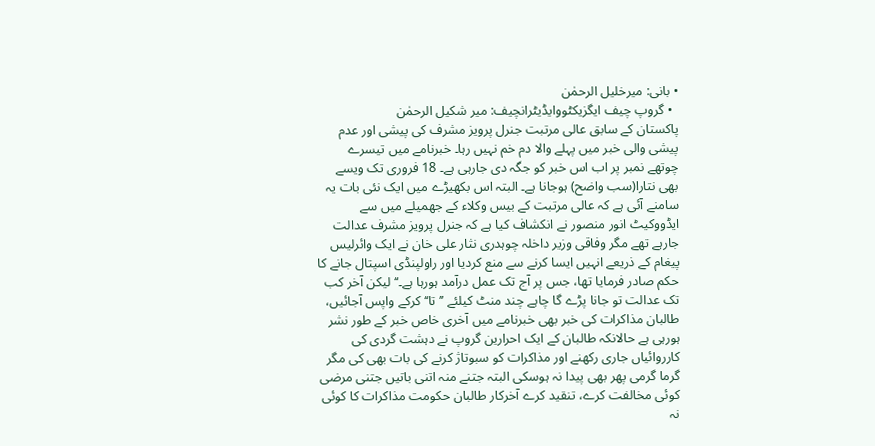• بانی: میرخلیل الرحمٰن
  • گروپ چیف ایگزیکٹووایڈیٹرانچیف: میر شکیل الرحمٰن
پاکستان کے سابق عالی مرتبت جنرل پرویز مشرف کی پیشی اور عدم پیشی والی خبر میں پہلے والا دم خم نہیں رہا۔ خبرنامے میں تیسرے چوتھے نمبر پر اب اس خبر کو جگہ دی جارہی ہے۔ 18 فروری تک ویسے بھی نتارا(سب واضح) ہوجانا ہے۔ البتہ اس بکھیڑے میں ایک نئی بات یہ سامنے آئی ہے کہ عالی مرتبت کے بیس وکلاء کے جھمیلے میں سے ایڈووکیٹ انور منصور نے انکشاف کیا ہے کہ جنرل پرویز مشرف عدالت جارہے تھے مگر وفاقی وزیر داخلہ چوہدری نثار علی خان نے ایک وائرلیس پیغام کے ذریعے انہیں ایسا کرنے سے منع کردیا اور راولپنڈی اسپتال جانے کا حکم صادر فرمایا تھا، جس پر آج تک عمل درآمد ہورہا ہے۔‘‘ لیکن آخر کب تک عدالت تو جانا پڑے گا چاہے چند منٹ کیلئے ’’تا‘‘ کرکے واپس آجائیں، طالبان مذاکرات کی خبر بھی خبرنامے میں آخری خاص خبر کے طور نشر ہورہی ہے حالانکہ طالبان کے ایک احرارین گروپ نے دہشت گردی کی کارروائیاں جاری رکھنے اور مذاکرات کو سبوتاژ کرنے کی بات بھی کی مگر گرما گرمی پھر بھی پیدا نہ ہوسکی البتہ جتنے منہ اتنی باتیں جتنی مرضی کوئی مخالفت کرے، تنقید کرے آخرکار طالبان حکومت مذاکرات کا کوئی نہ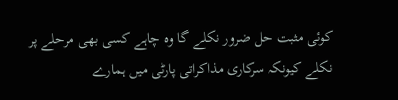کوئی مثبت حل ضرور نکلے گا وہ چاہے کسی بھی مرحلے پر نکلے کیونکہ سرکاری مذاکراتی پارٹی میں ہمارے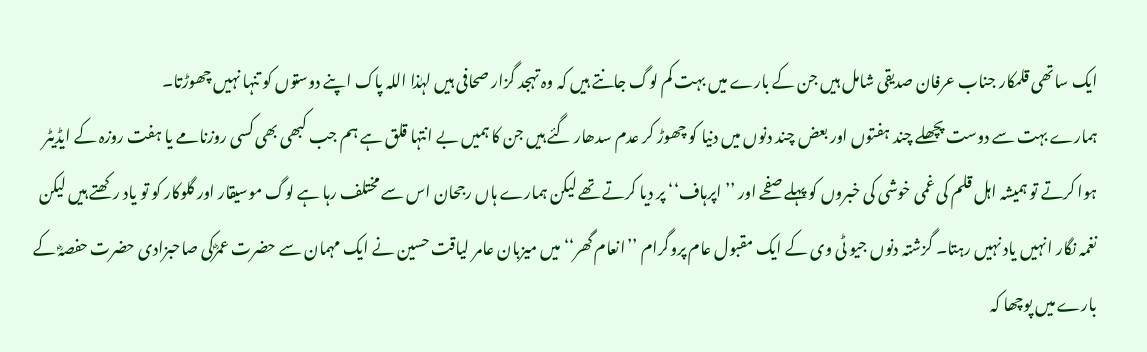ایک ساتھی قلمکار جناب عرفان صدیقی شامل ہیں جن کے بارے میں بہت کم لوگ جانتے ہیں کہ وہ تہجد گزار صحافی ہیں لہٰذا اللہ پاک اپنے دوستوں کو تنہا نہیں چھوڑتا۔
ہمارے بہت سے دوست پچھلے چند ہفتوں اور بعض چند دنوں میں دنیا کو چھوڑ کر عدم سدھار گئے ہیں جن کا ہمیں بے انتہا قلق ہے ہم جب کبھی بھی کسی روزنامے یا ہفت روزہ کے ایڈیٹر ہوا کرتے تو ہمیشہ اہل قلم کی غمی خوشی کی خبروں کو پہلے صفحے اور ’’اپرہاف‘‘ پر دیا کرتے تھے لیکن ہمارے ہاں رجحان اس سے مختلف رہا ہے لوگ موسیقار اور گلوکار کو تو یاد رکھتے ہیں لیکن نغمہ نگار انہیں یاد نہیں رہتا۔ گزشتہ دنوں جیو ٹی وی کے ایک مقبول عام پروگرام ’’انعام گھر‘‘ میں میزبان عامر لیاقت حسین نے ایک مہمان سے حضرت عمرؓکی صاحبزادی حضرت حفصہؓ کے بارے میں پوچھا کہ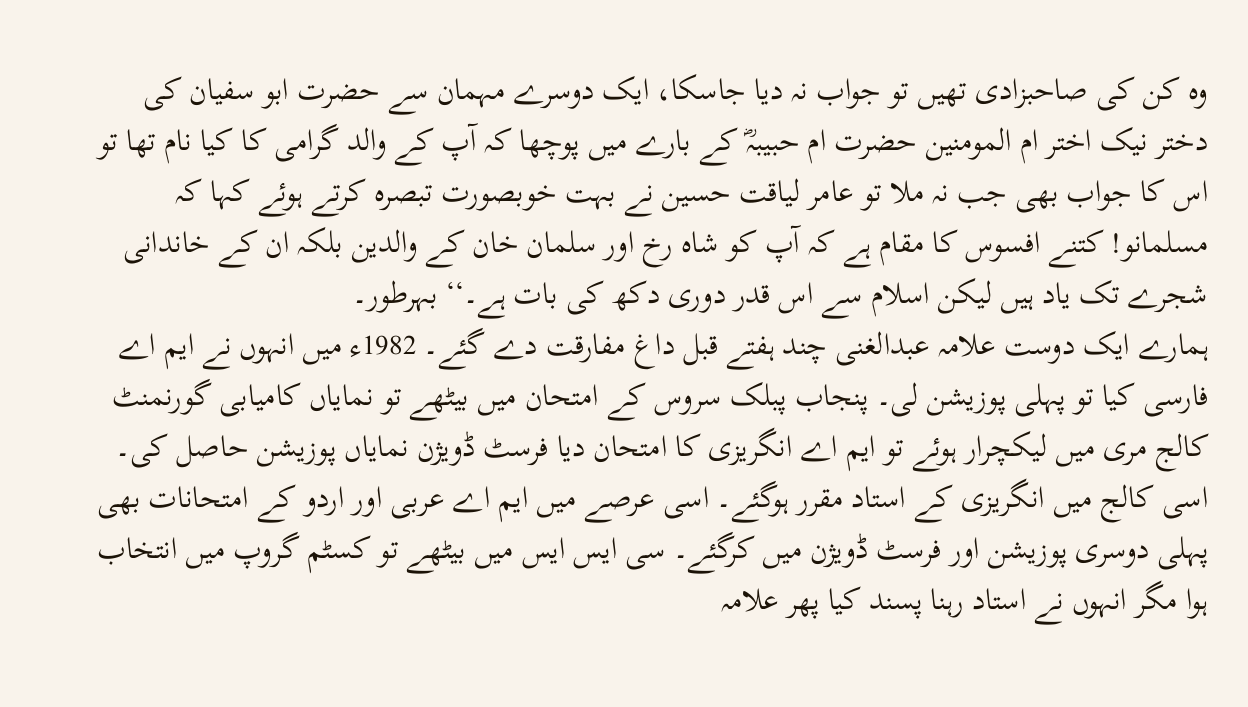وہ کن کی صاحبزادی تھیں تو جواب نہ دیا جاسکا، ایک دوسرے مہمان سے حضرت ابو سفیان کی دختر نیک اختر ام المومنین حضرت ام حبیبہؓ کے بارے میں پوچھا کہ آپ کے والد گرامی کا کیا نام تھا تو اس کا جواب بھی جب نہ ملا تو عامر لیاقت حسین نے بہت خوبصورت تبصرہ کرتے ہوئے کہا کہ مسلمانو! کتنے افسوس کا مقام ہے کہ آپ کو شاہ رخ اور سلمان خان کے والدین بلکہ ان کے خاندانی شجرے تک یاد ہیں لیکن اسلام سے اس قدر دوری دکھ کی بات ہے۔‘‘ بہرطور۔
ہمارے ایک دوست علامہ عبدالغنی چند ہفتے قبل داغ مفارقت دے گئے۔ 1982ء میں انہوں نے ایم اے فارسی کیا تو پہلی پوزیشن لی۔ پنجاب پبلک سروس کے امتحان میں بیٹھے تو نمایاں کامیابی گورنمنٹ کالج مری میں لیکچرار ہوئے تو ایم اے انگریزی کا امتحان دیا فرسٹ ڈویژن نمایاں پوزیشن حاصل کی۔ اسی کالج میں انگریزی کے استاد مقرر ہوگئے۔ اسی عرصے میں ایم اے عربی اور اردو کے امتحانات بھی پہلی دوسری پوزیشن اور فرسٹ ڈویژن میں کرگئے۔ سی ایس ایس میں بیٹھے تو کسٹم گروپ میں انتخاب ہوا مگر انہوں نے استاد رہنا پسند کیا پھر علامہ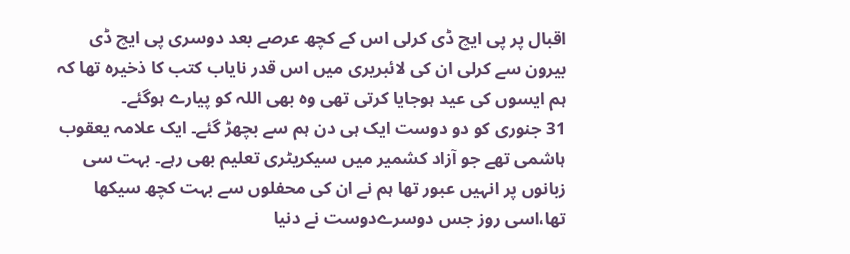اقبال پر پی ایچ ڈی کرلی اس کے کچھ عرصے بعد دوسری پی ایچ ڈی بیرون سے کرلی ان کی لائبریری میں اس قدر نایاب کتب کا ذخیرہ تھا کہ ہم ایسوں کی عید ہوجایا کرتی تھی وہ بھی اللہ کو پیارے ہوگئے۔
31 جنوری کو دو دوست ایک ہی دن ہم سے بچھڑ گئے۔ ایک علامہ یعقوب ہاشمی تھے جو آزاد کشمیر میں سیکریٹری تعلیم بھی رہے۔ بہت سی زبانوں پر انہیں عبور تھا ہم نے ان کی محفلوں سے بہت کچھ سیکھا تھا،اسی روز جس دوسرےدوست نے دنیا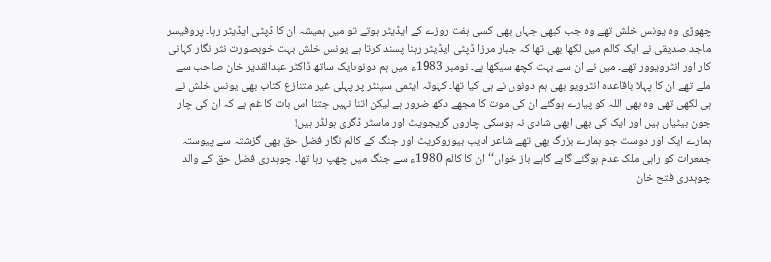چھوڑی وہ یونس خلش تھے وہ جب کبھی جہاں بھی کسی ہفت روزے کے ایڈیٹر ہوتے تو میں ہمیشہ ان کا ڈپٹی ایڈیٹر رہا۔ پروفیسر ماجد صدیقی نے ایک کالم میں لکھا بھی تھا کہ جبار مرزا ڈپٹی ایڈیٹر رہنا پسند کرتا ہے یونس خلش بہت خوبصورت نثر نگار کہانی کار اور انٹرویوور تھے۔ میں نے ان سے بہت کچھ سیکھا ہے۔ نومبر 1983ء میں ہم دونوںایک ساتھ ڈاکٹر عبدالقدیر خان صاحب سے ملے تھے ان کا پہلا باقاعدہ انٹرویو بھی ہم دونوں نے ہی کیا تھا۔ کہوٹہ ایٹمی سینٹر پر پہلی غیر متنازع کتاب بھی یونس خلش نے ہی لکھی تھی وہ بھی اللہ کو پیارے ہوگئے ان کی موت کا مجھے دکھ ضرور ہے لیکن اتنا نہیں جتنا اس بات کا غم ہے کہ ان کی چار جون بیٹیاں ہیں اور ایک کی بھی ابھی شادی نہ ہوسکی چاروں گریجویٹ اور ماسٹر ڈگری ہولڈر ہیں!
ہمارے ایک اور دوست جو ہمارے بزرگ بھی تھے شاعر ادیب بیوروکریٹ اور جنگ کے کالم نگار فضل حق بھی گزشتہ سے پیوستہ جمعرات کو راہی ملک عدم ہوگئے گاہے گاہے باز خواں‘‘ ان کا کالم 1980ء سے جنگ میں چھپ رہا تھا۔ چوہدری فضل حق کے والد چوہدری فتح خان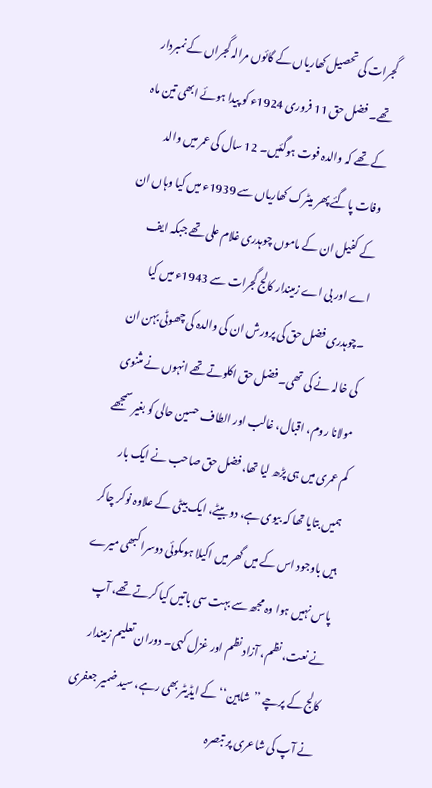گجرات کی تحصیل کھاریاں کے گائوں مرالہ گجراں کے نمبردار تھے۔ فضل حق 11 فروری 1924ء کو پیدا ہوئے ابھی تین ماہ کے تھے کہ والدہ فوت ہوگئیں۔ 12 سال کی عمر میں والد وفات پاگئے پھر میٹرک کھاریاں سے 1939ء میں کیا وہاں ان کے کفیل ان کے ماموں چوہدری غلام علی تھے جبکہ ایف اے اور بی اے زمیندار کالج گجرات سے 1943ء میں کیا ۔چوہدری فضل حق کی پرورش ان کی والدہ کی چھوٹی بہن ان کی خالہ نے کی تھی۔ فضل حق اکلوتے تھے انہوں نے مثنوی مولانا روم، اقبال، غالب اور الطاف حسین حالی کو بغیر سمجھے کم عمری میں ہی پڑھ لیا تھا، فضل حق صاحب نے ایک بار ہمیں بتایا تھا کہ بیوی ہے، دو بیٹے، ایک بیٹی کے علاوہ نوکر چاکر ہیں باوجود اس کے میں گھر میں اکیلا ہوںکوئی دوسرا کبھی میرے پاس نہیں ہوا وہ مجھ سے بہت سی باتیں کیا کرتے تھے، آپ نے نعت، نظم، آزاد نظم اور غزل کہی۔ دوران تعلیم زمیندار کالج کے پرچے ’’شاہین‘‘ کے ایڈیٹر بھی رہے، سید ضمیر جعفری نے آپ کی شاعری پر تبصرہ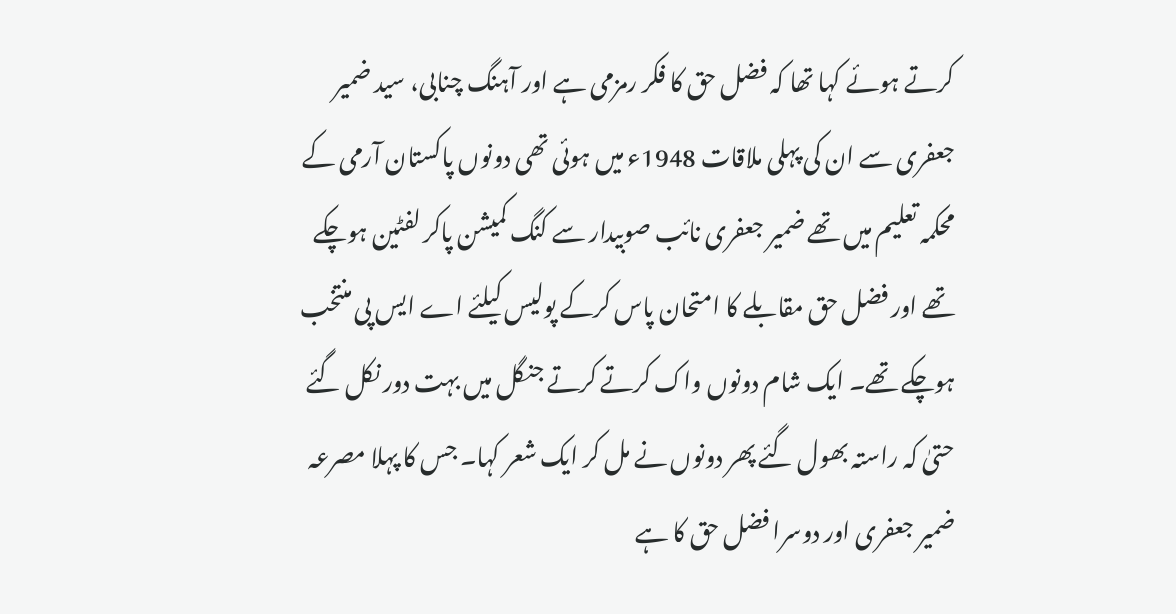کرتے ہوئے کہا تھا کہ فضل حق کا فکر رمزمی ہے اور آہنگ چنابی، سید ضمیر جعفری سے ان کی پہلی ملاقات 1948ء میں ہوئی تھی دونوں پاکستان آرمی کے محکمہ تعلیم میں تھے ضمیر جعفری نائب صوبیدار سے کنگ کمیشن پاکر لفٹین ہوچکے تھے اور فضل حق مقابلے کا امتحان پاس کرکے پولیس کیلئے اے ایس پی منتخب ہوچکے تھے۔ ایک شام دونوں واک کرتے کرتے جنگل میں بہت دور نکل گئے حتیٰ کہ راستہ بھول گئے پھر دونوں نے مل کر ایک شعر کہا۔ جس کا پہلا مصرعہ ضمیر جعفری اور دوسرا فضل حق کا ہے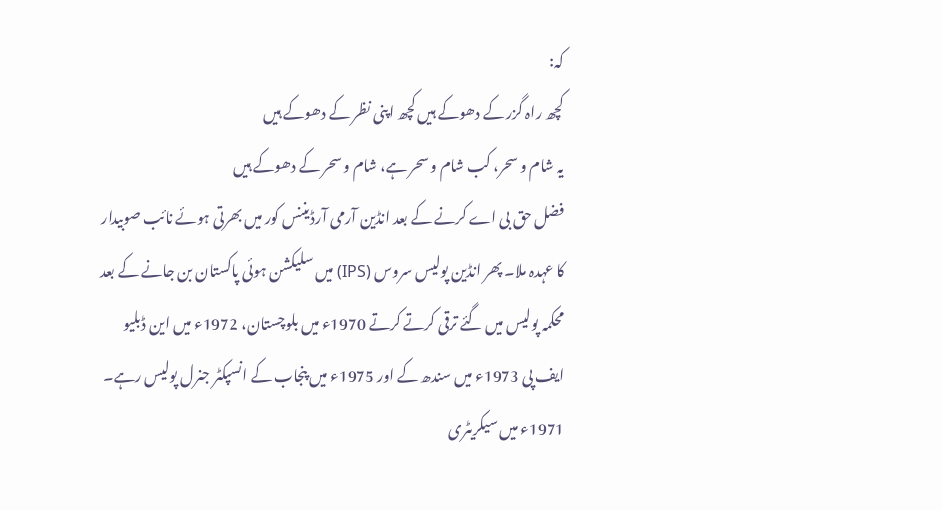کہ:
کچھ راہ گزر کے دھوکے ہیں کچھ اپنی نظر کے دھوکے ہیں
یہ شام و سحر، کب شام و سحر ہے، شام و سحر کے دھوکے ہیں
فضل حق بی اے کرنے کے بعد انڈین آرمی آرڈیننس کور میں بھرتی ہوئے نائب صوبیدار کا عہدہ ملا۔ پھر انڈین پولیس سروس (IPS) میں سلیکشن ہوئی پاکستان بن جانے کے بعد محکمہ پولیس میں گئے ترقی کرتے کرتے 1970ء میں بلوچستان، 1972ء میں این ڈبلیو ایف پی 1973ء میں سندھ کے اور 1975ء میں پنجاب کے انسپکٹر جنرل پولیس رہے۔ 1971ء میں سیکریٹری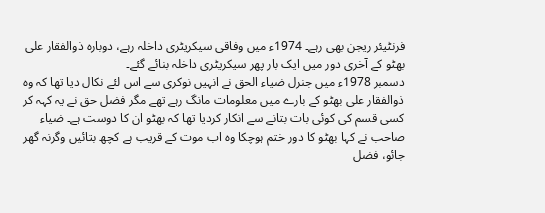فرنٹیئر ریجن بھی رہے۔ 1974ء میں وفاقی سیکریٹری داخلہ رہے، دوبارہ ذوالفقار علی بھٹو کے آخری دور میں ایک بار پھر سیکریٹری داخلہ بنائے گئے۔
دسمبر 1978ء میں جنرل ضیاء الحق نے انہیں نوکری سے اس لئے نکال دیا تھا کہ وہ ذوالفقار علی بھٹو کے بارے میں معلومات مانگ رہے تھے مگر فضل حق نے یہ کہہ کر کسی قسم کی کوئی بات بتانے سے انکار کردیا تھا کہ بھٹو ان کا دوست ہے۔ ضیاء صاحب نے کہا بھٹو کا دور ختم ہوچکا وہ اب موت کے قریب ہے کچھ بتائیں وگرنہ گھر جائو، فضل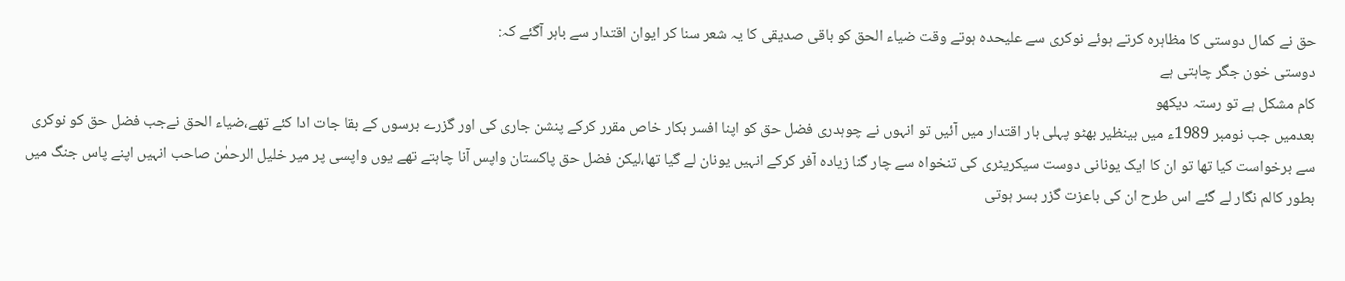حق نے کمال دوستی کا مظاہرہ کرتے ہوئے نوکری سے علیحدہ ہوتے وقت ضیاء الحق کو باقی صدیقی کا یہ شعر سنا کر ایوان اقتدار سے باہر آگئے کہ:
دوستی خون جگر چاہتی ہے
کام مشکل ہے تو رستہ دیکھو
بعدمیں جب نومبر 1989ء میں بینظیر بھٹو پہلی بار اقتدار میں آئیں تو انہوں نے چوہدری فضل حق کو اپنا افسر بکار خاص مقرر کرکے پنشن جاری کی اور گزرے برسوں کے بقا جات ادا کئے تھے،ضیاء الحق نےجب فضل حق کو نوکری سے برخواست کیا تھا تو ان کا ایک یونانی دوست سیکریٹری کی تنخواہ سے چار گنا زیادہ آفر کرکے انہیں یونان لے گیا تھا،لیکن فضل حق پاکستان واپس آنا چاہتے تھے یوں واپسی پر میر خلیل الرحمٰن صاحب انہیں اپنے پاس جنگ میں بطور کالم نگار لے گئے اس طرح ان کی باعزت گزر بسر ہوتی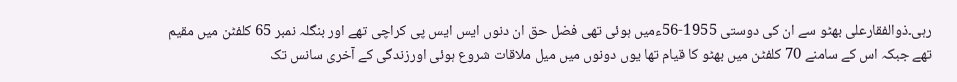رہی۔ذوالفقارعلی بھٹو سے ان کی دوستی 1955-56ءمیں ہوئی تھی فضل حق ان دنوں ایس ایس پی کراچی تھے اور بنگلہ نمبر 65 کلفٹن میں مقیم تھے جبکہ اس کے سامنے 70 کلفٹن میں بھٹو کا قیام تھا یوں دونوں میں میل ملاقات شروع ہوئی اورزندگی کے آخری سانس تک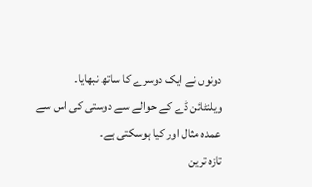دونوں نے ایک دوسرے کا ساتھ نبھایا۔
ویلنٹائن ڈے کے حوالے سے دوستی کی اس سے عمدہ مثال اور کیا ہوسکتی ہے۔
تازہ ترین